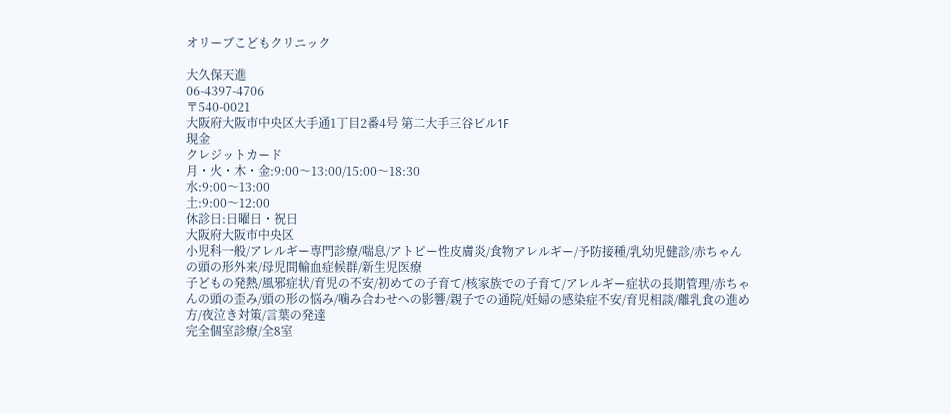オリーブこどもクリニック

大久保天進
06-4397-4706
〒540-0021
大阪府大阪市中央区大手通1丁目2番4号 第二大手三谷ビル1F
現金
クレジットカード
月・火・木・金:9:00〜13:00/15:00〜18:30
水:9:00〜13:00
土:9:00〜12:00
休診日:日曜日・祝日
大阪府大阪市中央区
小児科一般/アレルギー専門診療/喘息/アトピー性皮膚炎/食物アレルギー/予防接種/乳幼児健診/赤ちゃんの頭の形外来/母児間輸血症候群/新生児医療
子どもの発熱/風邪症状/育児の不安/初めての子育て/核家族での子育て/アレルギー症状の長期管理/赤ちゃんの頭の歪み/頭の形の悩み/噛み合わせへの影響/親子での通院/妊婦の感染症不安/育児相談/離乳食の進め方/夜泣き対策/言葉の発達
完全個室診療/全8室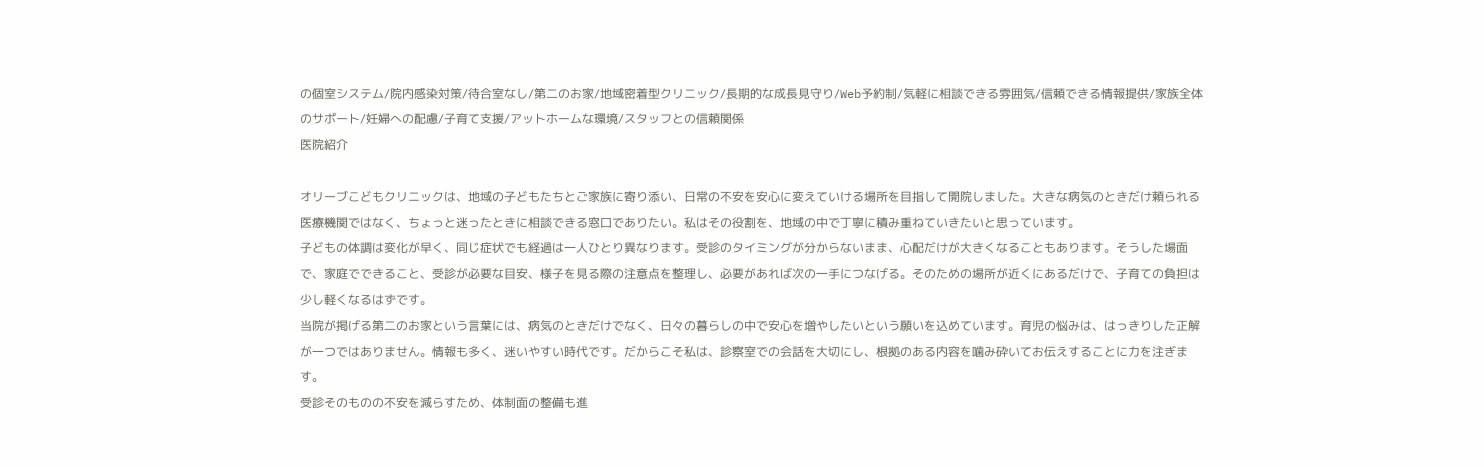の個室システム/院内感染対策/待合室なし/第二のお家/地域密着型クリニック/長期的な成長見守り/Web予約制/気軽に相談できる雰囲気/信頼できる情報提供/家族全体のサポート/妊婦への配慮/子育て支援/アットホームな環境/スタッフとの信頼関係
医院紹介

オリーブこどもクリニックは、地域の子どもたちとご家族に寄り添い、日常の不安を安心に変えていける場所を目指して開院しました。大きな病気のときだけ頼られる医療機関ではなく、ちょっと迷ったときに相談できる窓口でありたい。私はその役割を、地域の中で丁寧に積み重ねていきたいと思っています。
子どもの体調は変化が早く、同じ症状でも経過は一人ひとり異なります。受診のタイミングが分からないまま、心配だけが大きくなることもあります。そうした場面で、家庭でできること、受診が必要な目安、様子を見る際の注意点を整理し、必要があれば次の一手につなげる。そのための場所が近くにあるだけで、子育ての負担は少し軽くなるはずです。
当院が掲げる第二のお家という言葉には、病気のときだけでなく、日々の暮らしの中で安心を増やしたいという願いを込めています。育児の悩みは、はっきりした正解が一つではありません。情報も多く、迷いやすい時代です。だからこそ私は、診察室での会話を大切にし、根拠のある内容を噛み砕いてお伝えすることに力を注ぎます。
受診そのものの不安を減らすため、体制面の整備も進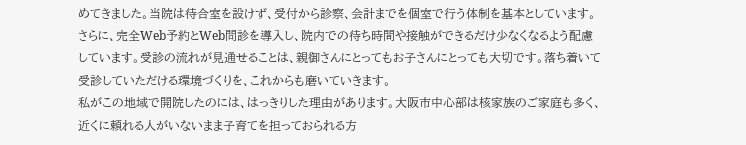めてきました。当院は待合室を設けず、受付から診察、会計までを個室で行う体制を基本としています。さらに、完全Web予約とWeb問診を導入し、院内での待ち時間や接触ができるだけ少なくなるよう配慮しています。受診の流れが見通せることは、親御さんにとってもお子さんにとっても大切です。落ち着いて受診していただける環境づくりを、これからも磨いていきます。
私がこの地域で開院したのには、はっきりした理由があります。大阪市中心部は核家族のご家庭も多く、近くに頼れる人がいないまま子育てを担っておられる方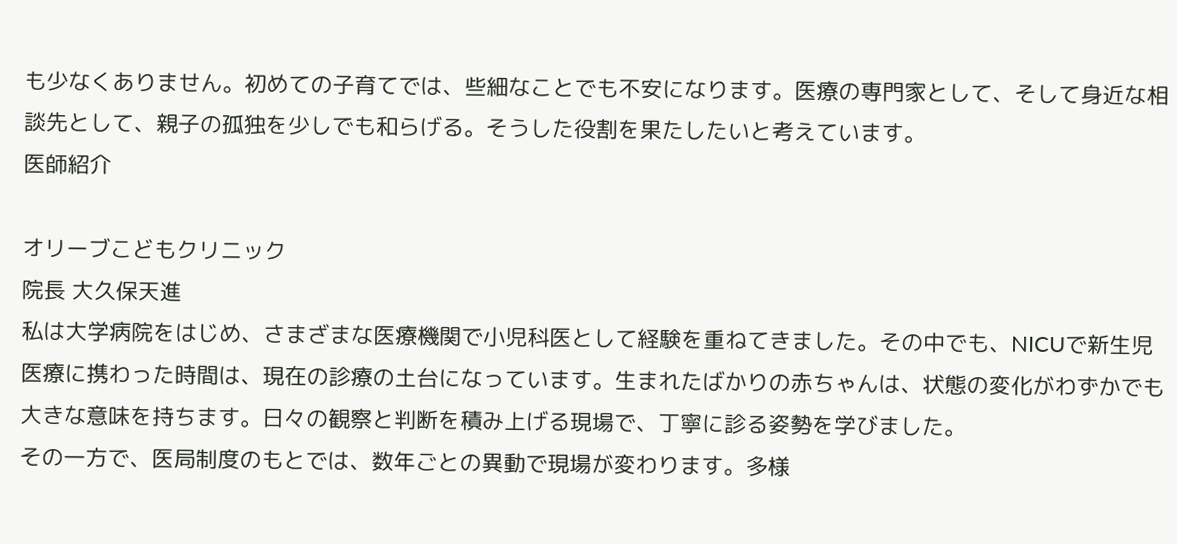も少なくありません。初めての子育てでは、些細なことでも不安になります。医療の専門家として、そして身近な相談先として、親子の孤独を少しでも和らげる。そうした役割を果たしたいと考えています。
医師紹介

オリーブこどもクリニック
院長 大久保天進
私は大学病院をはじめ、さまざまな医療機関で小児科医として経験を重ねてきました。その中でも、NICUで新生児医療に携わった時間は、現在の診療の土台になっています。生まれたばかりの赤ちゃんは、状態の変化がわずかでも大きな意味を持ちます。日々の観察と判断を積み上げる現場で、丁寧に診る姿勢を学びました。
その一方で、医局制度のもとでは、数年ごとの異動で現場が変わります。多様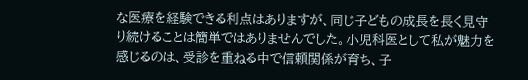な医療を経験できる利点はありますが、同じ子どもの成長を長く見守り続けることは簡単ではありませんでした。小児科医として私が魅力を感じるのは、受診を重ねる中で信頼関係が育ち、子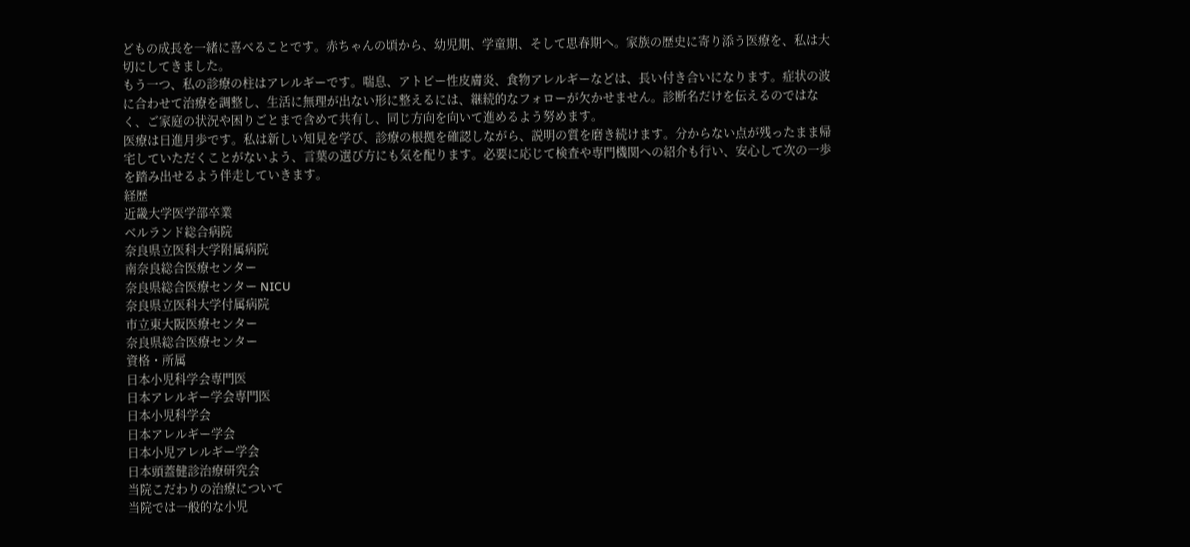どもの成長を一緒に喜べることです。赤ちゃんの頃から、幼児期、学童期、そして思春期へ。家族の歴史に寄り添う医療を、私は大切にしてきました。
もう一つ、私の診療の柱はアレルギーです。喘息、アトピー性皮膚炎、食物アレルギーなどは、長い付き合いになります。症状の波に合わせて治療を調整し、生活に無理が出ない形に整えるには、継続的なフォローが欠かせません。診断名だけを伝えるのではなく、ご家庭の状況や困りごとまで含めて共有し、同じ方向を向いて進めるよう努めます。
医療は日進月歩です。私は新しい知見を学び、診療の根拠を確認しながら、説明の質を磨き続けます。分からない点が残ったまま帰宅していただくことがないよう、言葉の選び方にも気を配ります。必要に応じて検査や専門機関への紹介も行い、安心して次の一歩を踏み出せるよう伴走していきます。
経歴
近畿大学医学部卒業
ベルランド総合病院
奈良県立医科大学附属病院
南奈良総合医療センター
奈良県総合医療センター NICU
奈良県立医科大学付属病院
市立東大阪医療センター
奈良県総合医療センター
資格・所属
日本小児科学会専門医
日本アレルギー学会専門医
日本小児科学会
日本アレルギー学会
日本小児アレルギー学会
日本頭蓋健診治療研究会
当院こだわりの治療について
当院では一般的な小児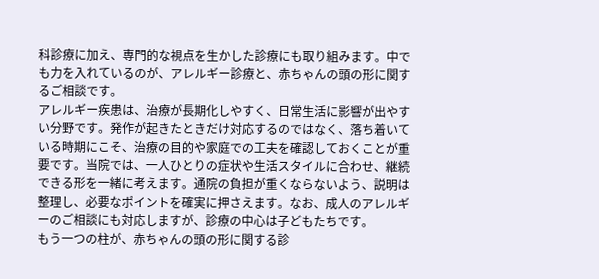科診療に加え、専門的な視点を生かした診療にも取り組みます。中でも力を入れているのが、アレルギー診療と、赤ちゃんの頭の形に関するご相談です。
アレルギー疾患は、治療が長期化しやすく、日常生活に影響が出やすい分野です。発作が起きたときだけ対応するのではなく、落ち着いている時期にこそ、治療の目的や家庭での工夫を確認しておくことが重要です。当院では、一人ひとりの症状や生活スタイルに合わせ、継続できる形を一緒に考えます。通院の負担が重くならないよう、説明は整理し、必要なポイントを確実に押さえます。なお、成人のアレルギーのご相談にも対応しますが、診療の中心は子どもたちです。
もう一つの柱が、赤ちゃんの頭の形に関する診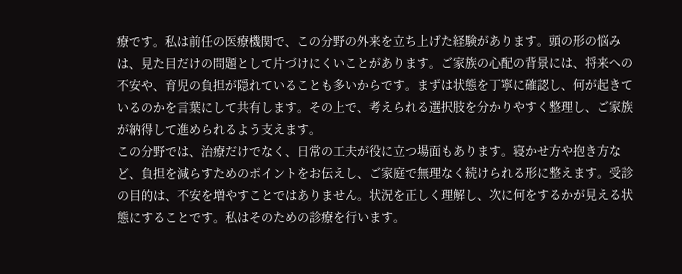療です。私は前任の医療機関で、この分野の外来を立ち上げた経験があります。頭の形の悩みは、見た目だけの問題として片づけにくいことがあります。ご家族の心配の背景には、将来への不安や、育児の負担が隠れていることも多いからです。まずは状態を丁寧に確認し、何が起きているのかを言葉にして共有します。その上で、考えられる選択肢を分かりやすく整理し、ご家族が納得して進められるよう支えます。
この分野では、治療だけでなく、日常の工夫が役に立つ場面もあります。寝かせ方や抱き方など、負担を減らすためのポイントをお伝えし、ご家庭で無理なく続けられる形に整えます。受診の目的は、不安を増やすことではありません。状況を正しく理解し、次に何をするかが見える状態にすることです。私はそのための診療を行います。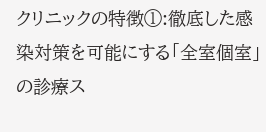クリニックの特徴①:徹底した感染対策を可能にする「全室個室」の診療ス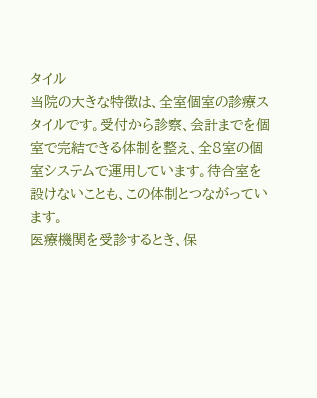タイル
当院の大きな特徴は、全室個室の診療スタイルです。受付から診察、会計までを個室で完結できる体制を整え、全8室の個室システムで運用しています。待合室を設けないことも、この体制とつながっています。
医療機関を受診するとき、保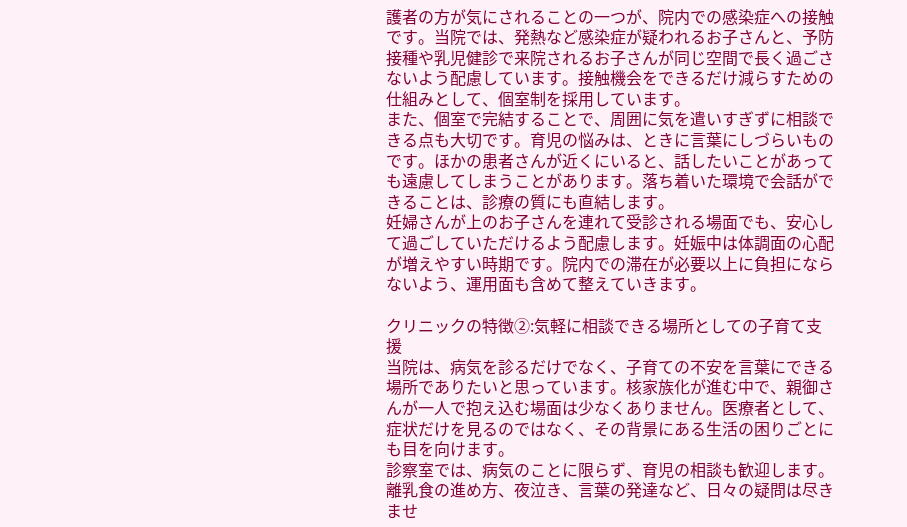護者の方が気にされることの一つが、院内での感染症への接触です。当院では、発熱など感染症が疑われるお子さんと、予防接種や乳児健診で来院されるお子さんが同じ空間で長く過ごさないよう配慮しています。接触機会をできるだけ減らすための仕組みとして、個室制を採用しています。
また、個室で完結することで、周囲に気を遣いすぎずに相談できる点も大切です。育児の悩みは、ときに言葉にしづらいものです。ほかの患者さんが近くにいると、話したいことがあっても遠慮してしまうことがあります。落ち着いた環境で会話ができることは、診療の質にも直結します。
妊婦さんが上のお子さんを連れて受診される場面でも、安心して過ごしていただけるよう配慮します。妊娠中は体調面の心配が増えやすい時期です。院内での滞在が必要以上に負担にならないよう、運用面も含めて整えていきます。

クリニックの特徴②:気軽に相談できる場所としての子育て支援
当院は、病気を診るだけでなく、子育ての不安を言葉にできる場所でありたいと思っています。核家族化が進む中で、親御さんが一人で抱え込む場面は少なくありません。医療者として、症状だけを見るのではなく、その背景にある生活の困りごとにも目を向けます。
診察室では、病気のことに限らず、育児の相談も歓迎します。離乳食の進め方、夜泣き、言葉の発達など、日々の疑問は尽きませ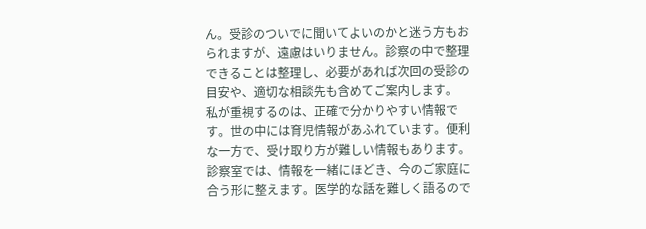ん。受診のついでに聞いてよいのかと迷う方もおられますが、遠慮はいりません。診察の中で整理できることは整理し、必要があれば次回の受診の目安や、適切な相談先も含めてご案内します。
私が重視するのは、正確で分かりやすい情報です。世の中には育児情報があふれています。便利な一方で、受け取り方が難しい情報もあります。診察室では、情報を一緒にほどき、今のご家庭に合う形に整えます。医学的な話を難しく語るので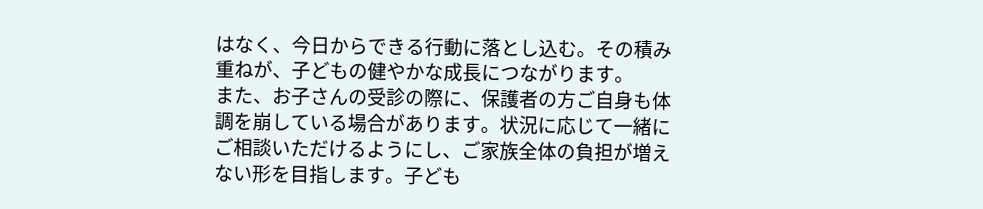はなく、今日からできる行動に落とし込む。その積み重ねが、子どもの健やかな成長につながります。
また、お子さんの受診の際に、保護者の方ご自身も体調を崩している場合があります。状況に応じて一緒にご相談いただけるようにし、ご家族全体の負担が増えない形を目指します。子ども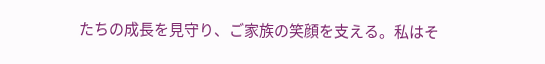たちの成長を見守り、ご家族の笑顔を支える。私はそ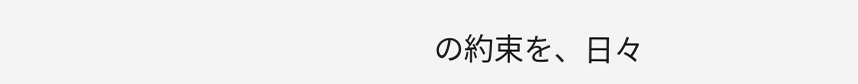の約束を、日々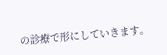の診療で形にしていきます。